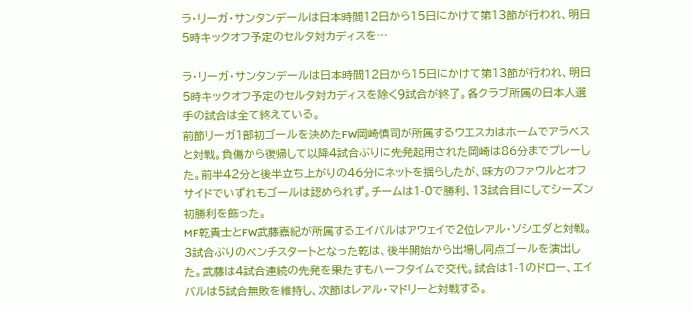ラ・リーガ・サンタンデールは日本時間12日から15日にかけて第13節が行われ、明日5時キックオフ予定のセルタ対カディスを…

ラ・リーガ・サンタンデールは日本時間12日から15日にかけて第13節が行われ、明日5時キックオフ予定のセルタ対カディスを除く9試合が終了。各クラブ所属の日本人選手の試合は全て終えている。
前節リーガ1部初ゴールを決めたFW岡崎慎司が所属するウエスカはホームでアラベスと対戦。負傷から復帰して以降4試合ぶりに先発起用された岡崎は86分までプレーした。前半42分と後半立ち上がりの46分にネットを揺らしたが、味方のファウルとオフサイドでいずれもゴールは認められず。チームは1-0で勝利、13試合目にしてシーズン初勝利を飾った。
MF乾貴士とFW武藤嘉紀が所属するエイバルはアウェイで2位レアル・ソシエダと対戦。3試合ぶりのベンチスタートとなった乾は、後半開始から出場し同点ゴールを演出した。武藤は4試合連続の先発を果たすもハーフタイムで交代。試合は1-1のドロー、エイバルは5試合無敗を維持し、次節はレアル・マドリーと対戦する。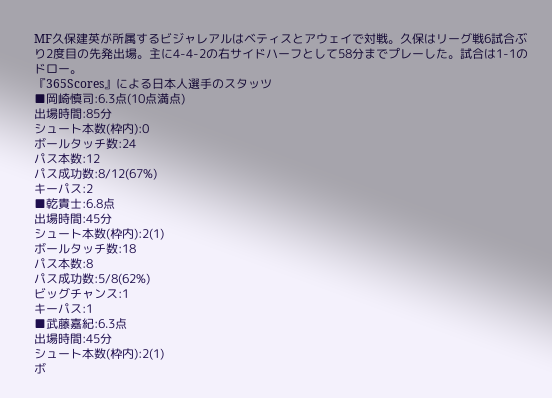MF久保建英が所属するビジャレアルはベティスとアウェイで対戦。久保はリーグ戦6試合ぶり2度目の先発出場。主に4-4-2の右サイドハーフとして58分までプレーした。試合は1-1のドロー。
『365Scores』による日本人選手のスタッツ
■岡崎慎司:6.3点(10点満点)
出場時間:85分
シュート本数(枠内):0
ボールタッチ数:24
パス本数:12
パス成功数:8/12(67%)
キーパス:2
■乾貴士:6.8点
出場時間:45分
シュート本数(枠内):2(1)
ボールタッチ数:18
パス本数:8
パス成功数:5/8(62%)
ビッグチャンス:1
キーパス:1
■武藤嘉紀:6.3点
出場時間:45分
シュート本数(枠内):2(1)
ボ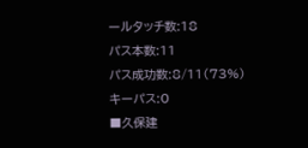ールタッチ数:18
パス本数:11
パス成功数:8/11(73%)
キーパス:0
■久保建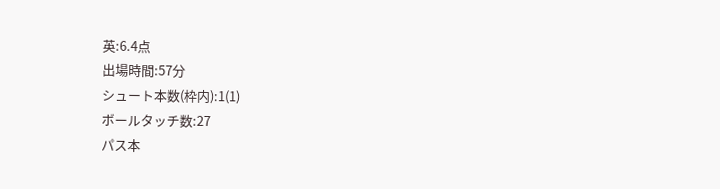英:6.4点
出場時間:57分
シュート本数(枠内):1(1)
ボールタッチ数:27
パス本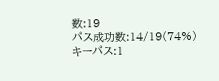数:19
パス成功数:14/19(74%)
キーパス:1